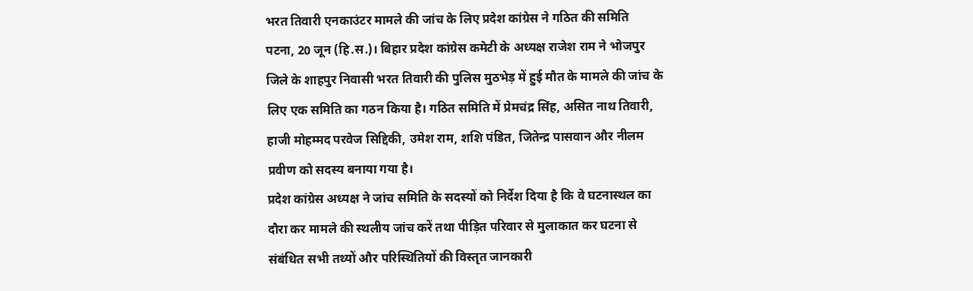भरत तिवारी एनकाउंटर मामले की जांच के लिए प्रदेश कांग्रेस ने गठित की समिति
पटना, 20 जून (हि.स.)। बिहार प्रदेश कांग्रेस कमेटी के अध्यक्ष राजेश राम ने भोजपुर जिले के शाहपुर निवासी भरत तिवारी की पुलिस मुठभेड़ में हुई मौत के मामले की जांच के लिए एक समिति का गठन किया है। गठित समिति में प्रेमचंद्र सिंह, असित नाथ तिवारी, हाजी मोहम्मद परवेज सिद्दिकी, उमेश राम, शशि पंडित, जितेन्द्र पासवान और नीलम प्रवीण को सदस्य बनाया गया है।
प्रदेश कांग्रेस अध्यक्ष ने जांच समिति के सदस्यों को निर्देश दिया है कि वे घटनास्थल का दौरा कर मामले की स्थलीय जांच करें तथा पीड़ित परिवार से मुलाकात कर घटना से संबंधित सभी तथ्यों और परिस्थितियों की विस्तृत जानकारी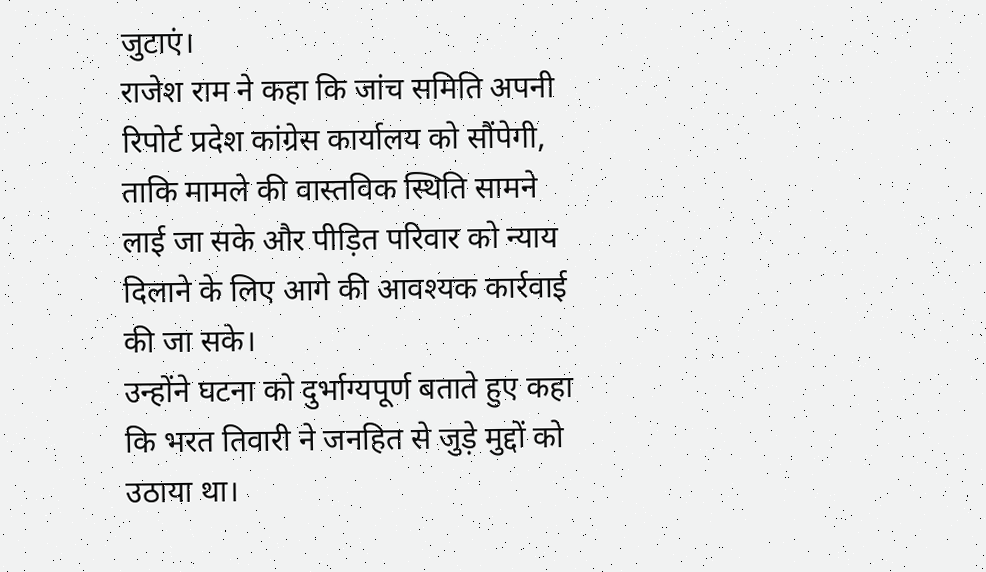जुटाएं।
राजेश राम ने कहा कि जांच समिति अपनी रिपोर्ट प्रदेश कांग्रेस कार्यालय को सौंपेगी, ताकि मामले की वास्तविक स्थिति सामने लाई जा सके और पीड़ित परिवार को न्याय दिलाने के लिए आगे की आवश्यक कार्रवाई की जा सके।
उन्होंने घटना को दुर्भाग्यपूर्ण बताते हुए कहा कि भरत तिवारी ने जनहित से जुड़े मुद्दों को उठाया था।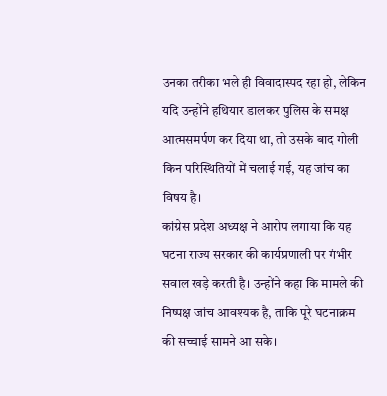उनका तरीका भले ही विवादास्पद रहा हो, लेकिन यदि उन्होंने हथियार डालकर पुलिस के समक्ष आत्मसमर्पण कर दिया था, तो उसके बाद गोली किन परिस्थितियों में चलाई गई, यह जांच का विषय है।
कांग्रेस प्रदेश अध्यक्ष ने आरोप लगाया कि यह घटना राज्य सरकार की कार्यप्रणाली पर गंभीर सवाल खड़े करती है। उन्होंने कहा कि मामले की निष्पक्ष जांच आवश्यक है, ताकि पूरे घटनाक्रम की सच्चाई सामने आ सके।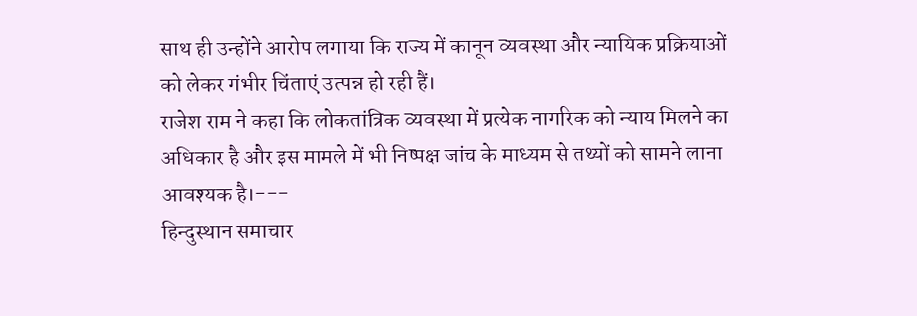साथ ही उन्होंने आरोप लगाया कि राज्य में कानून व्यवस्था और न्यायिक प्रक्रियाओं को लेकर गंभीर चिंताएं उत्पन्न हो रही हैं।
राजेश राम ने कहा कि लोकतांत्रिक व्यवस्था में प्रत्येक नागरिक को न्याय मिलने का अधिकार है और इस मामले में भी निष्पक्ष जांच के माध्यम से तथ्यों को सामने लाना आवश्यक है।---
हिन्दुस्थान समाचार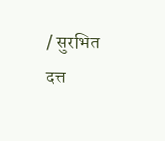/ सुरभित दत्त